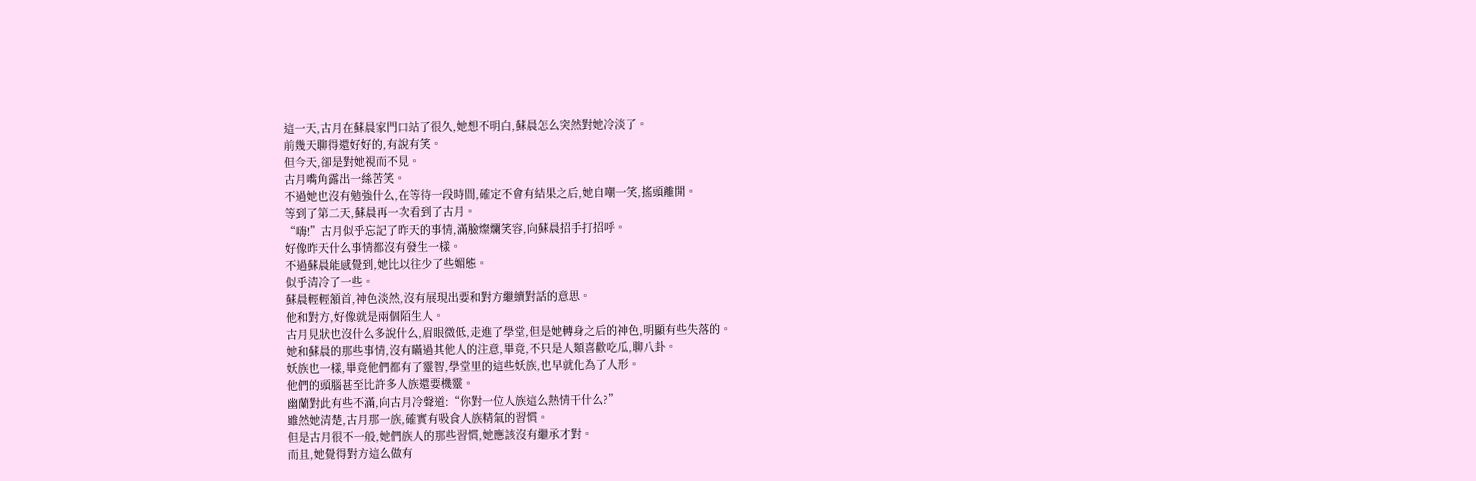這一天,古月在蘇晨家門口站了很久,她想不明白,蘇晨怎么突然對她冷淡了。
前幾天聊得還好好的,有說有笑。
但今天,卻是對她視而不見。
古月嘴角露出一絲苦笑。
不過她也沒有勉強什么,在等待一段時間,確定不會有結果之后,她自嘲一笑,搖頭離開。
等到了第二天,蘇晨再一次看到了古月。
“嗨!”古月似乎忘記了昨天的事情,滿臉燦爛笑容,向蘇晨招手打招呼。
好像昨天什么事情都沒有發生一樣。
不過蘇晨能感覺到,她比以往少了些媚態。
似乎清冷了一些。
蘇晨輕輕頷首,神色淡然,沒有展現出要和對方繼續對話的意思。
他和對方,好像就是兩個陌生人。
古月見狀也沒什么多說什么,眉眼微低,走進了學堂,但是她轉身之后的神色,明顯有些失落的。
她和蘇晨的那些事情,沒有瞞過其他人的注意,畢竟,不只是人類喜歡吃瓜,聊八卦。
妖族也一樣,畢竟他們都有了靈智,學堂里的這些妖族,也早就化為了人形。
他們的頭腦甚至比許多人族還要機靈。
幽蘭對此有些不滿,向古月冷聲道:“你對一位人族這么熱情干什么?”
雖然她清楚,古月那一族,確實有吸食人族精氣的習慣。
但是古月很不一般,她們族人的那些習慣,她應該沒有繼承才對。
而且,她覺得對方這么做有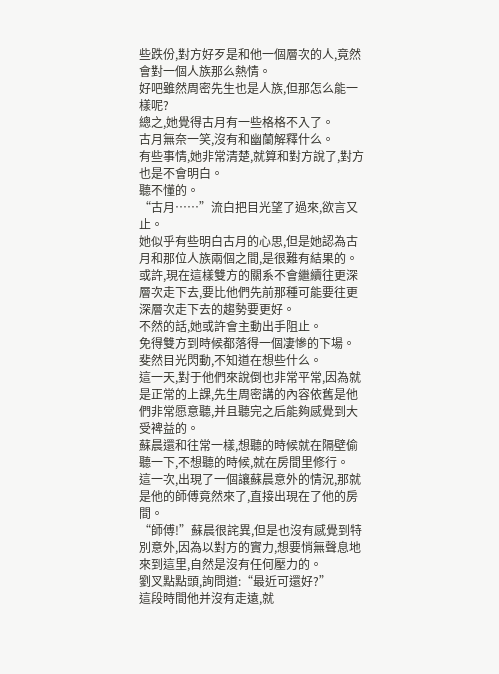些跌份,對方好歹是和他一個層次的人,竟然會對一個人族那么熱情。
好吧雖然周密先生也是人族,但那怎么能一樣呢?
總之,她覺得古月有一些格格不入了。
古月無奈一笑,沒有和幽蘭解釋什么。
有些事情,她非常清楚,就算和對方說了,對方也是不會明白。
聽不懂的。
“古月……”流白把目光望了過來,欲言又止。
她似乎有些明白古月的心思,但是她認為古月和那位人族兩個之間,是很難有結果的。
或許,現在這樣雙方的關系不會繼續往更深層次走下去,要比他們先前那種可能要往更深層次走下去的趨勢要更好。
不然的話,她或許會主動出手阻止。
免得雙方到時候都落得一個凄慘的下場。
斐然目光閃動,不知道在想些什么。
這一天,對于他們來說倒也非常平常,因為就是正常的上課,先生周密講的內容依舊是他們非常愿意聽,并且聽完之后能夠感覺到大受裨益的。
蘇晨還和往常一樣,想聽的時候就在隔壁偷聽一下,不想聽的時候,就在房間里修行。
這一次,出現了一個讓蘇晨意外的情況,那就是他的師傅竟然來了,直接出現在了他的房間。
“師傅!”蘇晨很詫異,但是也沒有感覺到特別意外,因為以對方的實力,想要悄無聲息地來到這里,自然是沒有任何壓力的。
劉叉點點頭,詢問道:“最近可還好?”
這段時間他并沒有走遠,就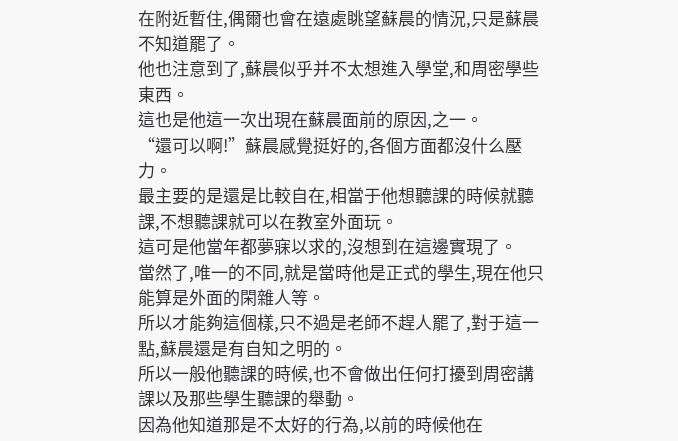在附近暫住,偶爾也會在遠處眺望蘇晨的情況,只是蘇晨不知道罷了。
他也注意到了,蘇晨似乎并不太想進入學堂,和周密學些東西。
這也是他這一次出現在蘇晨面前的原因,之一。
“還可以啊!”蘇晨感覺挺好的,各個方面都沒什么壓力。
最主要的是還是比較自在,相當于他想聽課的時候就聽課,不想聽課就可以在教室外面玩。
這可是他當年都夢寐以求的,沒想到在這邊實現了。
當然了,唯一的不同,就是當時他是正式的學生,現在他只能算是外面的閑雜人等。
所以才能夠這個樣,只不過是老師不趕人罷了,對于這一點,蘇晨還是有自知之明的。
所以一般他聽課的時候,也不會做出任何打擾到周密講課以及那些學生聽課的舉動。
因為他知道那是不太好的行為,以前的時候他在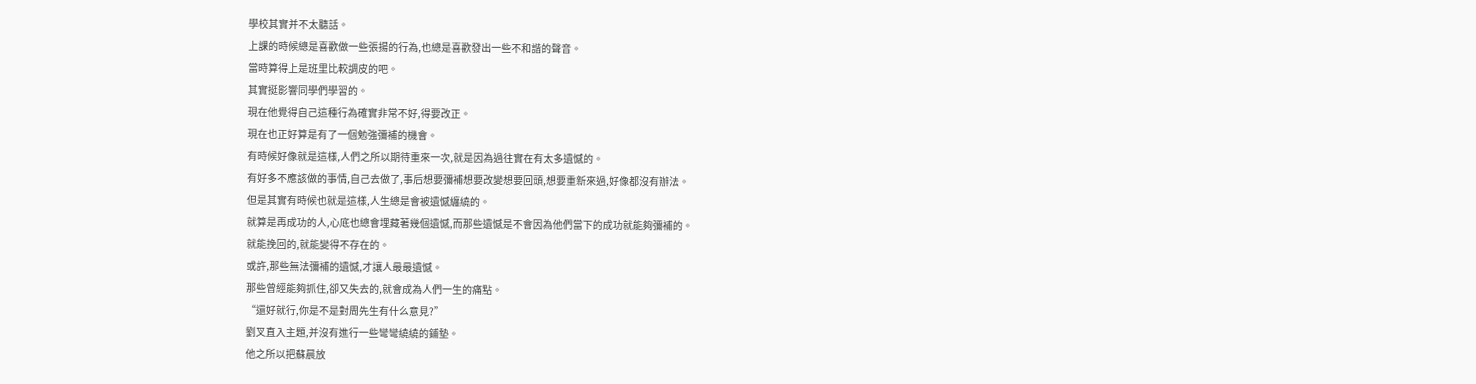學校其實并不太聽話。
上課的時候總是喜歡做一些張揚的行為,也總是喜歡發出一些不和諧的聲音。
當時算得上是班里比較調皮的吧。
其實挺影響同學們學習的。
現在他覺得自己這種行為確實非常不好,得要改正。
現在也正好算是有了一個勉強彌補的機會。
有時候好像就是這樣,人們之所以期待重來一次,就是因為過往實在有太多遺憾的。
有好多不應該做的事情,自己去做了,事后想要彌補想要改變想要回頭,想要重新來過,好像都沒有辦法。
但是其實有時候也就是這樣,人生總是會被遺憾纏繞的。
就算是再成功的人,心底也總會埋藏著幾個遺憾,而那些遺憾是不會因為他們當下的成功就能夠彌補的。
就能挽回的,就能變得不存在的。
或許,那些無法彌補的遺憾,才讓人最最遺憾。
那些曾經能夠抓住,卻又失去的,就會成為人們一生的痛點。
“還好就行,你是不是對周先生有什么意見?”
劉叉直入主題,并沒有進行一些彎彎繞繞的鋪墊。
他之所以把蘇晨放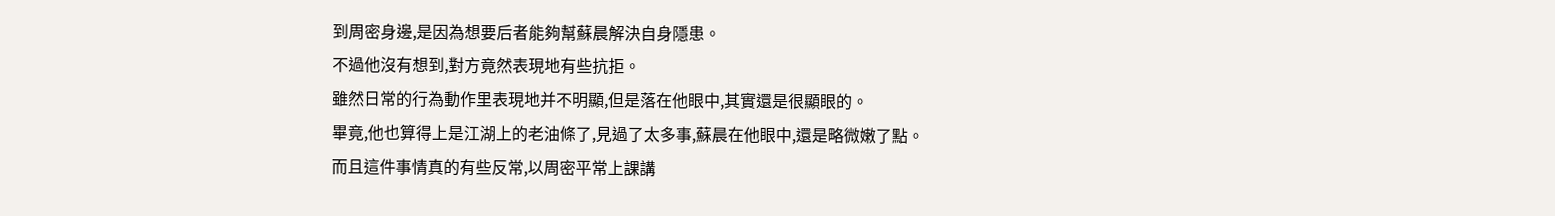到周密身邊,是因為想要后者能夠幫蘇晨解決自身隱患。
不過他沒有想到,對方竟然表現地有些抗拒。
雖然日常的行為動作里表現地并不明顯,但是落在他眼中,其實還是很顯眼的。
畢竟,他也算得上是江湖上的老油條了,見過了太多事,蘇晨在他眼中,還是略微嫩了點。
而且這件事情真的有些反常,以周密平常上課講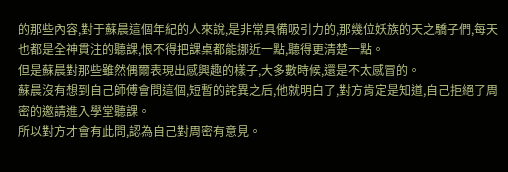的那些內容,對于蘇晨這個年紀的人來說,是非常具備吸引力的,那幾位妖族的天之驕子們,每天也都是全神貫注的聽課,恨不得把課桌都能挪近一點,聽得更清楚一點。
但是蘇晨對那些雖然偶爾表現出感興趣的樣子,大多數時候,還是不太感冒的。
蘇晨沒有想到自己師傅會問這個,短暫的詫異之后,他就明白了,對方肯定是知道,自己拒絕了周密的邀請進入學堂聽課。
所以對方才會有此問,認為自己對周密有意見。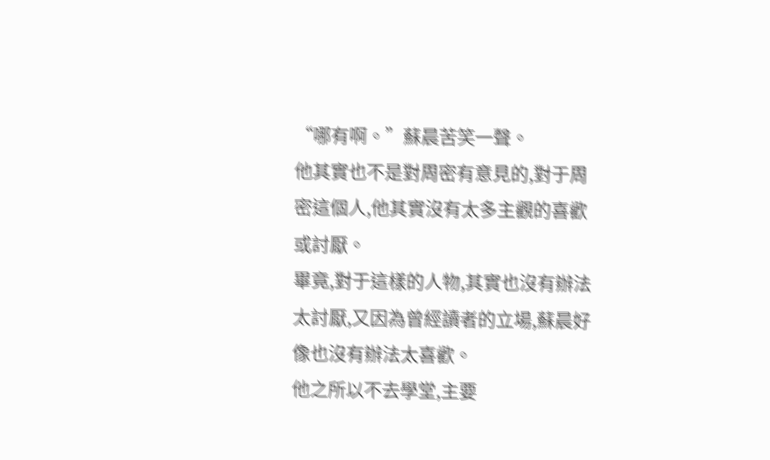“哪有啊。”蘇晨苦笑一聲。
他其實也不是對周密有意見的,對于周密這個人,他其實沒有太多主觀的喜歡或討厭。
畢竟,對于這樣的人物,其實也沒有辦法太討厭,又因為曾經讀者的立場,蘇晨好像也沒有辦法太喜歡。
他之所以不去學堂,主要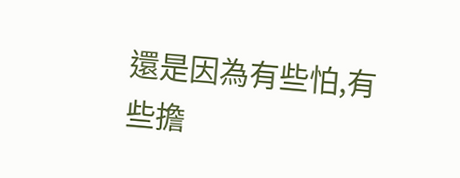還是因為有些怕,有些擔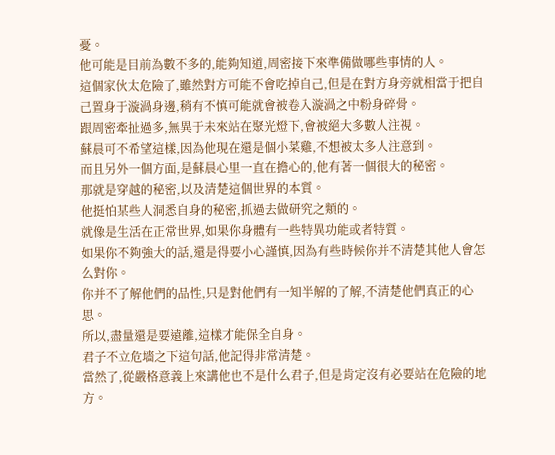憂。
他可能是目前為數不多的,能夠知道,周密接下來準備做哪些事情的人。
這個家伙太危險了,雖然對方可能不會吃掉自己,但是在對方身旁就相當于把自己置身于漩渦身邊,稍有不慎可能就會被卷入漩渦之中粉身碎骨。
跟周密牽扯過多,無異于未來站在聚光燈下,會被絕大多數人注視。
蘇晨可不希望這樣,因為他現在還是個小菜雞,不想被太多人注意到。
而且另外一個方面,是蘇晨心里一直在擔心的,他有著一個很大的秘密。
那就是穿越的秘密,以及清楚這個世界的本質。
他挺怕某些人洞悉自身的秘密,抓過去做研究之類的。
就像是生活在正常世界,如果你身體有一些特異功能或者特質。
如果你不夠強大的話,還是得要小心謹慎,因為有些時候你并不清楚其他人會怎么對你。
你并不了解他們的品性,只是對他們有一知半解的了解,不清楚他們真正的心思。
所以,盡量還是要遠離,這樣才能保全自身。
君子不立危墻之下這句話,他記得非常清楚。
當然了,從嚴格意義上來講他也不是什么君子,但是肯定沒有必要站在危險的地方。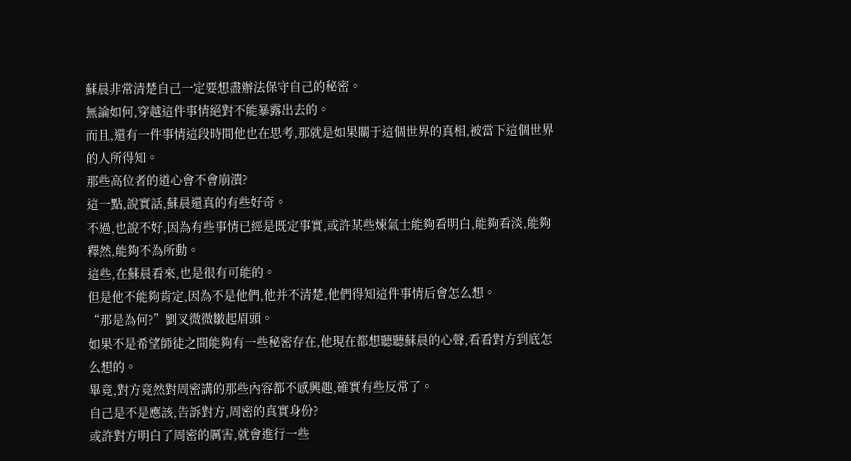蘇晨非常清楚自己一定要想盡辦法保守自己的秘密。
無論如何,穿越這件事情絕對不能暴露出去的。
而且,還有一件事情這段時間他也在思考,那就是如果關于這個世界的真相,被當下這個世界的人所得知。
那些高位者的道心會不會崩潰?
這一點,說實話,蘇晨還真的有些好奇。
不過,也說不好,因為有些事情已經是既定事實,或許某些煉氣士能夠看明白,能夠看淡,能夠釋然,能夠不為所動。
這些,在蘇晨看來,也是很有可能的。
但是他不能夠肯定,因為不是他們,他并不清楚,他們得知這件事情后會怎么想。
“那是為何?”劉叉微微皺起眉頭。
如果不是希望師徒之間能夠有一些秘密存在,他現在都想聽聽蘇晨的心聲,看看對方到底怎么想的。
畢竟,對方竟然對周密講的那些內容都不感興趣,確實有些反常了。
自己是不是應該,告訴對方,周密的真實身份?
或許對方明白了周密的厲害,就會進行一些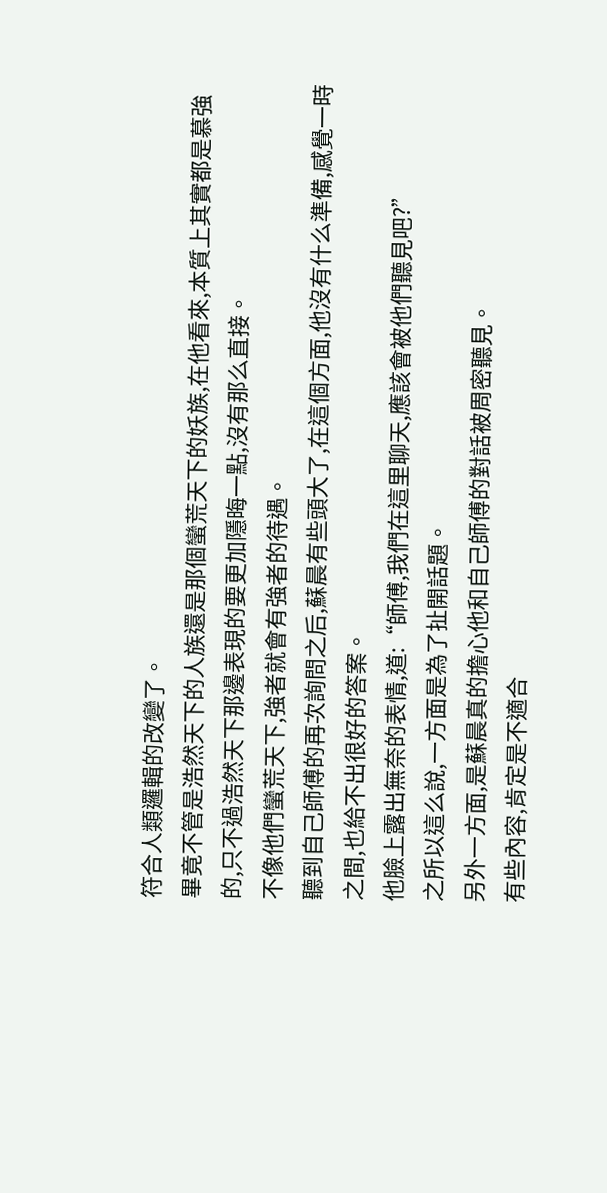符合人類邏輯的改變了。
畢竟不管是浩然天下的人族還是那個蠻荒天下的妖族,在他看來,本質上其實都是慕強的,只不過浩然天下那邊表現的要更加隱晦一點,沒有那么直接。
不像他們蠻荒天下,強者就會有強者的待遇。
聽到自己師傅的再次詢問之后,蘇晨有些頭大了,在這個方面,他沒有什么準備,感覺一時之間,也給不出很好的答案。
他臉上露出無奈的表情,道:“師傅,我們在這里聊天,應該會被他們聽見吧?”
之所以這么說,一方面是為了扯開話題。
另外一方面,是蘇晨真的擔心他和自己師傅的對話被周密聽見。
有些內容,肯定是不適合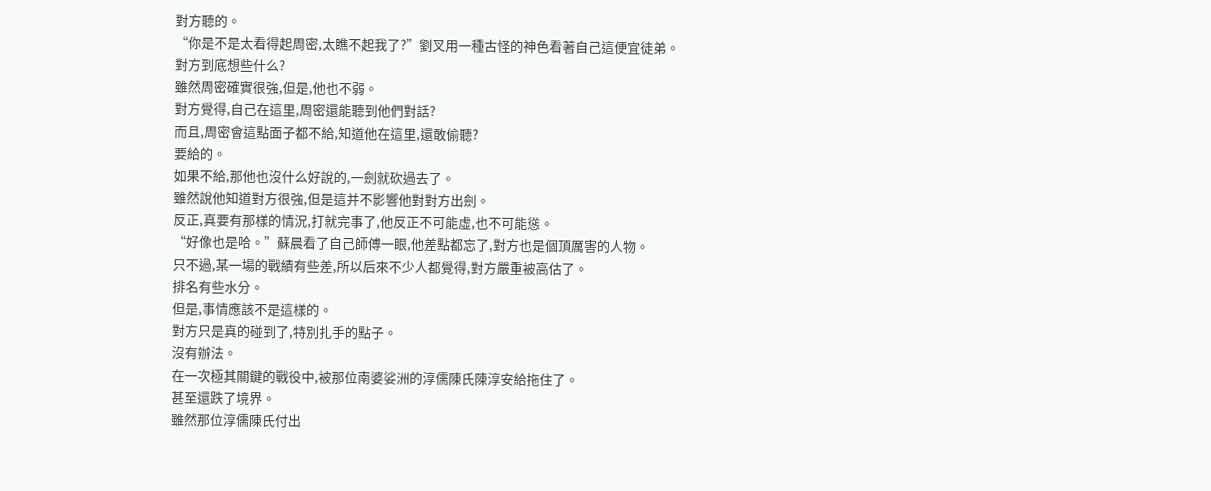對方聽的。
“你是不是太看得起周密,太瞧不起我了?”劉叉用一種古怪的神色看著自己這便宜徒弟。
對方到底想些什么?
雖然周密確實很強,但是,他也不弱。
對方覺得,自己在這里,周密還能聽到他們對話?
而且,周密會這點面子都不給,知道他在這里,還敢偷聽?
要給的。
如果不給,那他也沒什么好說的,一劍就砍過去了。
雖然說他知道對方很強,但是這并不影響他對對方出劍。
反正,真要有那樣的情況,打就完事了,他反正不可能虛,也不可能慫。
“好像也是哈。”蘇晨看了自己師傅一眼,他差點都忘了,對方也是個頂厲害的人物。
只不過,某一場的戰績有些差,所以后來不少人都覺得,對方嚴重被高估了。
排名有些水分。
但是,事情應該不是這樣的。
對方只是真的碰到了,特別扎手的點子。
沒有辦法。
在一次極其關鍵的戰役中,被那位南婆娑洲的淳儒陳氏陳淳安給拖住了。
甚至還跌了境界。
雖然那位淳儒陳氏付出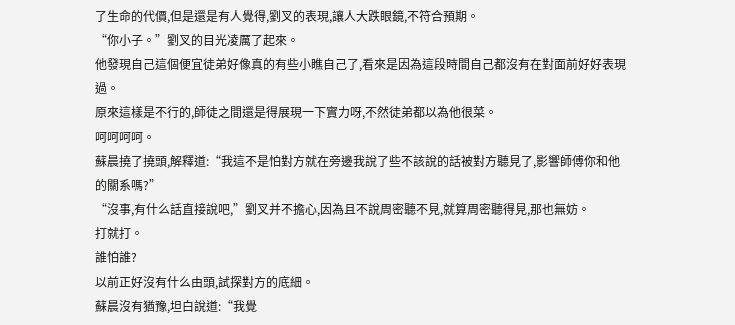了生命的代價,但是還是有人覺得,劉叉的表現,讓人大跌眼鏡,不符合預期。
“你小子。”劉叉的目光凌厲了起來。
他發現自己這個便宜徒弟好像真的有些小瞧自己了,看來是因為這段時間自己都沒有在對面前好好表現過。
原來這樣是不行的,師徒之間還是得展現一下實力呀,不然徒弟都以為他很菜。
呵呵呵呵。
蘇晨撓了撓頭,解釋道:“我這不是怕對方就在旁邊我說了些不該說的話被對方聽見了,影響師傅你和他的關系嗎?”
“沒事,有什么話直接說吧,”劉叉并不擔心,因為且不說周密聽不見,就算周密聽得見,那也無妨。
打就打。
誰怕誰?
以前正好沒有什么由頭,試探對方的底細。
蘇晨沒有猶豫,坦白說道:“我覺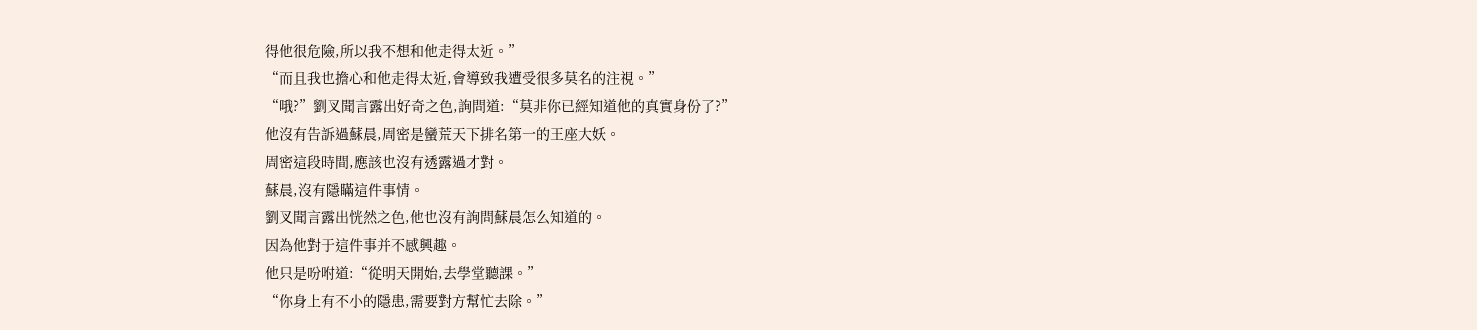得他很危險,所以我不想和他走得太近。”
“而且我也擔心和他走得太近,會導致我遭受很多莫名的注視。”
“哦?”劉叉聞言露出好奇之色,詢問道:“莫非你已經知道他的真實身份了?”
他沒有告訴過蘇晨,周密是蠻荒天下排名第一的王座大妖。
周密這段時間,應該也沒有透露過才對。
蘇晨,沒有隱瞞這件事情。
劉叉聞言露出恍然之色,他也沒有詢問蘇晨怎么知道的。
因為他對于這件事并不感興趣。
他只是吩咐道:“從明天開始,去學堂聽課。”
“你身上有不小的隱患,需要對方幫忙去除。”